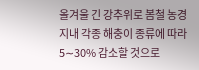올겨울 긴 강추위로 봄철 농경지내 각종 해충이 종류에 따라 5∼30% 감소할 것으로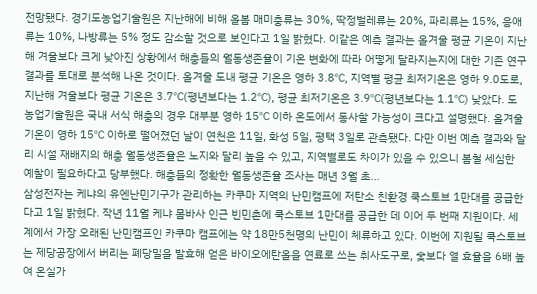전망됐다. 경기도농업기술원은 지난해에 비해 올봄 매미충류는 30%, 딱정벌레류는 20%, 파리류는 15%, 응애류는 10%, 나방류는 5% 정도 감소할 것으로 보인다고 1일 밝혔다. 이같은 예측 결과는 올겨울 평균 기온이 지난해 겨울보다 크게 낮아진 상황에서 해충들의 월동생존율이 기온 변화에 따라 어떻게 달라지는지에 대한 기존 연구 결과를 토대로 분석해 나온 것이다. 올겨울 도내 평균 기온은 영하 3.8℃, 지역별 평균 최저기온은 영하 9.0도로, 지난해 겨울보다 평균 기온은 3.7℃(평년보다는 1.2℃), 평균 최저기온은 3.9℃(평년보다는 1.1℃) 낮았다. 도 농업기술원은 국내 서식 해충의 경우 대부분 영하 15℃ 이하 온도에서 동사할 가능성이 크다고 설명했다. 올겨울 기온이 영하 15℃ 이하로 떨어졌던 날이 연천은 11일, 화성 5일, 평택 3일로 관측됐다. 다만 이번 예측 결과와 달리 시설 재배지의 해충 월동생존율은 노지와 달리 높을 수 있고, 지역별로도 차이가 있을 수 있으니 봄철 세심한 예찰이 필요하다고 당부했다. 해충들의 정확한 월동생존율 조사는 매년 3월 초…
삼성전자는 케냐의 유엔난민기구가 관리하는 카쿠마 지역의 난민캠프에 저탄소 친환경 쿡스토브 1만대를 공급한다고 1일 밝혔다. 작년 11월 케냐 몸바사 인근 빈민촌에 쿡스토브 1만대를 공급한 데 이어 두 번째 지원이다. 세계에서 가장 오래된 난민캠프인 카쿠마 캠프에는 약 18만5천명의 난민이 체류하고 있다. 이번에 지원될 쿡스토브는 제당공장에서 버리는 폐당밀을 발효해 얻은 바이오에탄올을 연료로 쓰는 취사도구로, 숯보다 열 효율을 6배 높여 온실가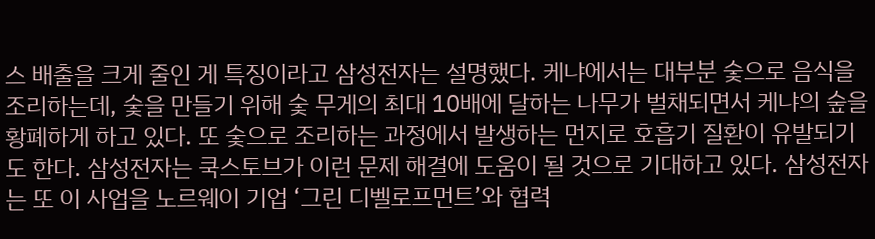스 배출을 크게 줄인 게 특징이라고 삼성전자는 설명했다. 케냐에서는 대부분 숯으로 음식을 조리하는데, 숯을 만들기 위해 숯 무게의 최대 10배에 달하는 나무가 벌채되면서 케냐의 숲을 황폐하게 하고 있다. 또 숯으로 조리하는 과정에서 발생하는 먼지로 호흡기 질환이 유발되기도 한다. 삼성전자는 쿡스토브가 이런 문제 해결에 도움이 될 것으로 기대하고 있다. 삼성전자는 또 이 사업을 노르웨이 기업 ‘그린 디벨로프먼트’와 협력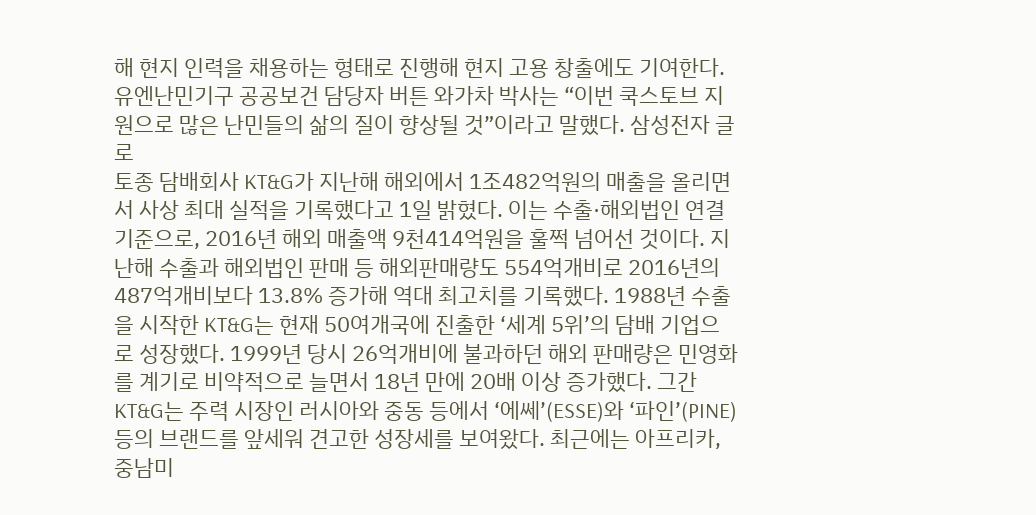해 현지 인력을 채용하는 형태로 진행해 현지 고용 창출에도 기여한다. 유엔난민기구 공공보건 담당자 버튼 와가차 박사는 “이번 쿡스토브 지원으로 많은 난민들의 삶의 질이 향상될 것”이라고 말했다. 삼성전자 글로
토종 담배회사 KT&G가 지난해 해외에서 1조482억원의 매출을 올리면서 사상 최대 실적을 기록했다고 1일 밝혔다. 이는 수출·해외법인 연결 기준으로, 2016년 해외 매출액 9천414억원을 훌쩍 넘어선 것이다. 지난해 수출과 해외법인 판매 등 해외판매량도 554억개비로 2016년의 487억개비보다 13.8% 증가해 역대 최고치를 기록했다. 1988년 수출을 시작한 KT&G는 현재 50여개국에 진출한 ‘세계 5위’의 담배 기업으로 성장했다. 1999년 당시 26억개비에 불과하던 해외 판매량은 민영화를 계기로 비약적으로 늘면서 18년 만에 20배 이상 증가했다. 그간 KT&G는 주력 시장인 러시아와 중동 등에서 ‘에쎄’(ESSE)와 ‘파인’(PINE) 등의 브랜드를 앞세워 견고한 성장세를 보여왔다. 최근에는 아프리카, 중남미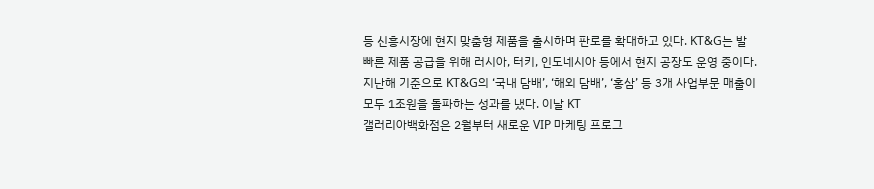등 신흥시장에 현지 맞춤형 제품을 출시하며 판로를 확대하고 있다. KT&G는 발 빠른 제품 공급을 위해 러시아, 터키, 인도네시아 등에서 현지 공장도 운영 중이다. 지난해 기준으로 KT&G의 ‘국내 담배’, ‘해외 담배’, ‘홍삼’ 등 3개 사업부문 매출이 모두 1조원을 돌파하는 성과를 냈다. 이날 KT
갤러리아백화점은 2월부터 새로운 VIP 마케팅 프로그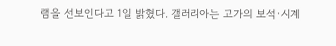램을 선보인다고 1일 밝혔다. 갤러리아는 고가의 보석·시계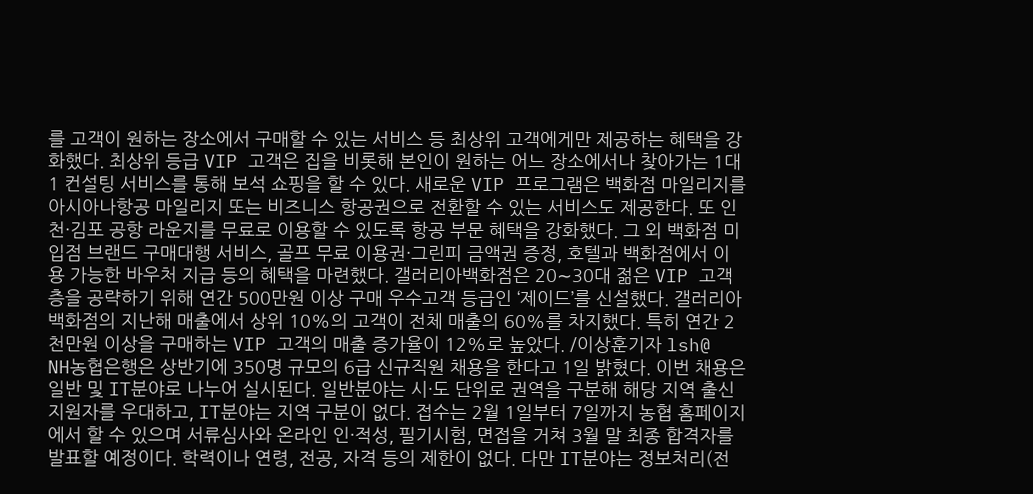를 고객이 원하는 장소에서 구매할 수 있는 서비스 등 최상위 고객에게만 제공하는 혜택을 강화했다. 최상위 등급 VIP 고객은 집을 비롯해 본인이 원하는 어느 장소에서나 찾아가는 1대1 컨설팅 서비스를 통해 보석 쇼핑을 할 수 있다. 새로운 VIP 프로그램은 백화점 마일리지를 아시아나항공 마일리지 또는 비즈니스 항공권으로 전환할 수 있는 서비스도 제공한다. 또 인천·김포 공항 라운지를 무료로 이용할 수 있도록 항공 부문 혜택을 강화했다. 그 외 백화점 미입점 브랜드 구매대행 서비스, 골프 무료 이용권·그린피 금액권 증정, 호텔과 백화점에서 이용 가능한 바우처 지급 등의 혜택을 마련했다. 갤러리아백화점은 20∼30대 젊은 VIP 고객층을 공략하기 위해 연간 500만원 이상 구매 우수고객 등급인 ‘제이드’를 신설했다. 갤러리아백화점의 지난해 매출에서 상위 10%의 고객이 전체 매출의 60%를 차지했다. 특히 연간 2천만원 이상을 구매하는 VIP 고객의 매출 증가율이 12%로 높았다. /이상훈기자 lsh@
NH농협은행은 상반기에 350명 규모의 6급 신규직원 채용을 한다고 1일 밝혔다. 이번 채용은 일반 및 IT분야로 나누어 실시된다. 일반분야는 시·도 단위로 권역을 구분해 해당 지역 출신 지원자를 우대하고, IT분야는 지역 구분이 없다. 접수는 2월 1일부터 7일까지 농협 홈페이지에서 할 수 있으며 서류심사와 온라인 인·적성, 필기시험, 면접을 거쳐 3월 말 최종 합격자를 발표할 예정이다. 학력이나 연령, 전공, 자격 등의 제한이 없다. 다만 IT분야는 정보처리(전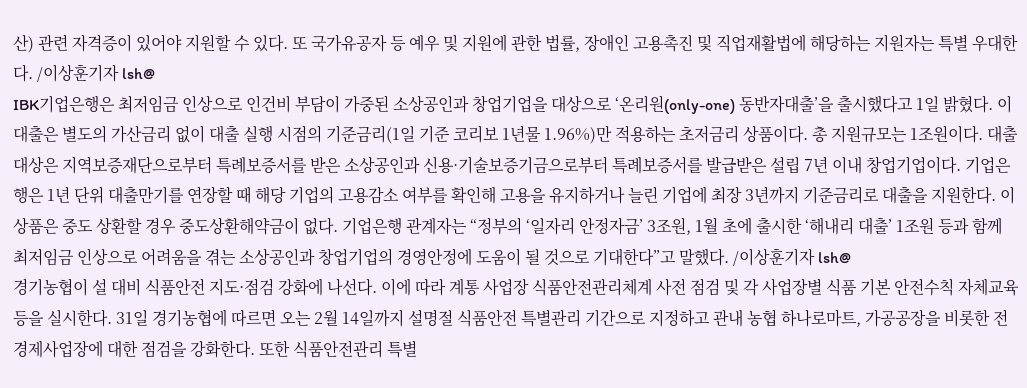산) 관련 자격증이 있어야 지원할 수 있다. 또 국가유공자 등 예우 및 지원에 관한 법률, 장애인 고용촉진 및 직업재활법에 해당하는 지원자는 특별 우대한다. /이상훈기자 lsh@
IBK기업은행은 최저임금 인상으로 인건비 부담이 가중된 소상공인과 창업기업을 대상으로 ‘온리원(only-one) 동반자대출’을 출시했다고 1일 밝혔다. 이 대출은 별도의 가산금리 없이 대출 실행 시점의 기준금리(1일 기준 코리보 1년물 1.96%)만 적용하는 초저금리 상품이다. 총 지원규모는 1조원이다. 대출대상은 지역보증재단으로부터 특례보증서를 받은 소상공인과 신용·기술보증기금으로부터 특례보증서를 발급받은 설립 7년 이내 창업기업이다. 기업은행은 1년 단위 대출만기를 연장할 때 해당 기업의 고용감소 여부를 확인해 고용을 유지하거나 늘린 기업에 최장 3년까지 기준금리로 대출을 지원한다. 이 상품은 중도 상환할 경우 중도상환해약금이 없다. 기업은행 관계자는 “정부의 ‘일자리 안정자금’ 3조원, 1월 초에 출시한 ‘해내리 대출’ 1조원 등과 함께 최저임금 인상으로 어려움을 겪는 소상공인과 창업기업의 경영안정에 도움이 될 것으로 기대한다”고 말했다. /이상훈기자 lsh@
경기농협이 설 대비 식품안전 지도·점검 강화에 나선다. 이에 따라 계통 사업장 식품안전관리체계 사전 점검 및 각 사업장별 식품 기본 안전수칙 자체교육 등을 실시한다. 31일 경기농협에 따르면 오는 2월 14일까지 설명절 식품안전 특별관리 기간으로 지정하고 관내 농협 하나로마트, 가공공장을 비롯한 전 경제사업장에 대한 점검을 강화한다. 또한 식품안전관리 특별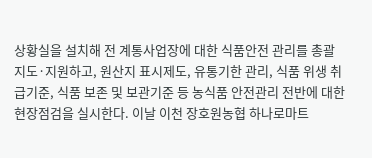상황실을 설치해 전 계통사업장에 대한 식품안전 관리를 총괄 지도·지원하고, 원산지 표시제도, 유통기한 관리, 식품 위생 취급기준, 식품 보존 및 보관기준 등 농식품 안전관리 전반에 대한 현장점검을 실시한다. 이날 이천 장호원농협 하나로마트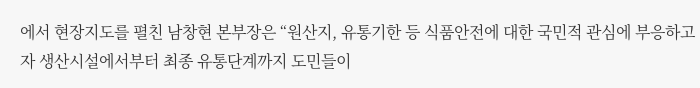에서 현장지도를 펼친 남창현 본부장은 “원산지, 유통기한 등 식품안전에 대한 국민적 관심에 부응하고자 생산시설에서부터 최종 유통단계까지 도민들이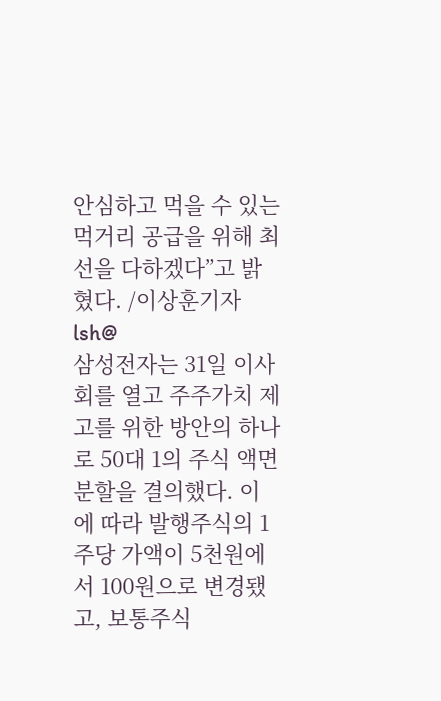안심하고 먹을 수 있는 먹거리 공급을 위해 최선을 다하겠다”고 밝혔다. /이상훈기자 lsh@
삼성전자는 31일 이사회를 열고 주주가치 제고를 위한 방안의 하나로 50대 1의 주식 액면분할을 결의했다. 이에 따라 발행주식의 1주당 가액이 5천원에서 100원으로 변경됐고, 보통주식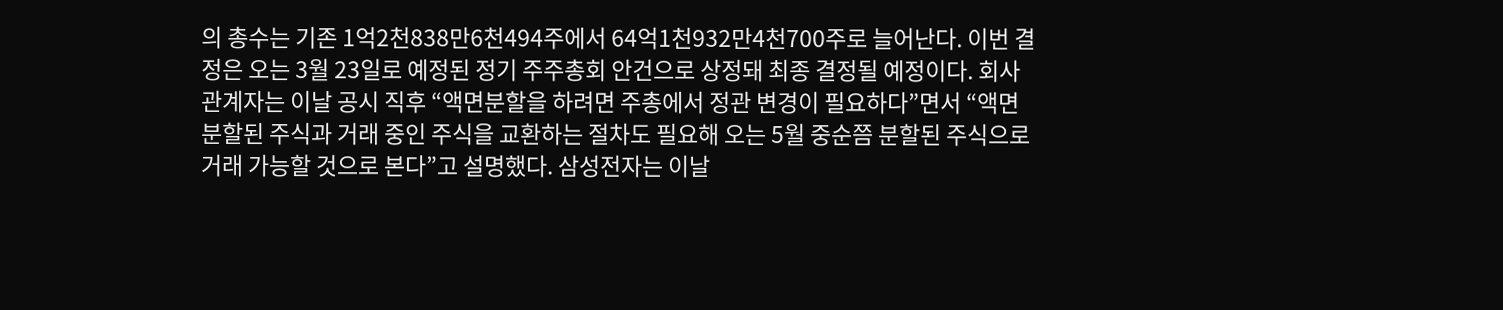의 총수는 기존 1억2천838만6천494주에서 64억1천932만4천700주로 늘어난다. 이번 결정은 오는 3월 23일로 예정된 정기 주주총회 안건으로 상정돼 최종 결정될 예정이다. 회사 관계자는 이날 공시 직후 “액면분할을 하려면 주총에서 정관 변경이 필요하다”면서 “액면분할된 주식과 거래 중인 주식을 교환하는 절차도 필요해 오는 5월 중순쯤 분할된 주식으로 거래 가능할 것으로 본다”고 설명했다. 삼성전자는 이날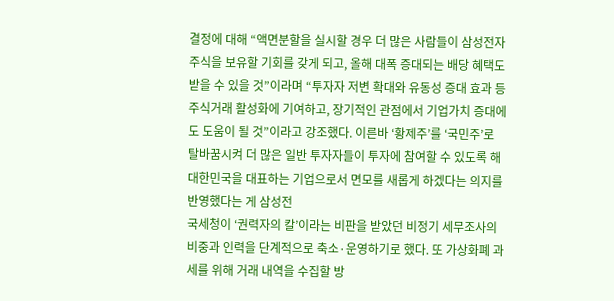결정에 대해 “액면분할을 실시할 경우 더 많은 사람들이 삼성전자 주식을 보유할 기회를 갖게 되고, 올해 대폭 증대되는 배당 혜택도 받을 수 있을 것”이라며 “투자자 저변 확대와 유동성 증대 효과 등 주식거래 활성화에 기여하고, 장기적인 관점에서 기업가치 증대에도 도움이 될 것”이라고 강조했다. 이른바 ‘황제주’를 ‘국민주’로 탈바꿈시켜 더 많은 일반 투자자들이 투자에 참여할 수 있도록 해 대한민국을 대표하는 기업으로서 면모를 새롭게 하겠다는 의지를 반영했다는 게 삼성전
국세청이 ‘권력자의 칼’이라는 비판을 받았던 비정기 세무조사의 비중과 인력을 단계적으로 축소·운영하기로 했다. 또 가상화폐 과세를 위해 거래 내역을 수집할 방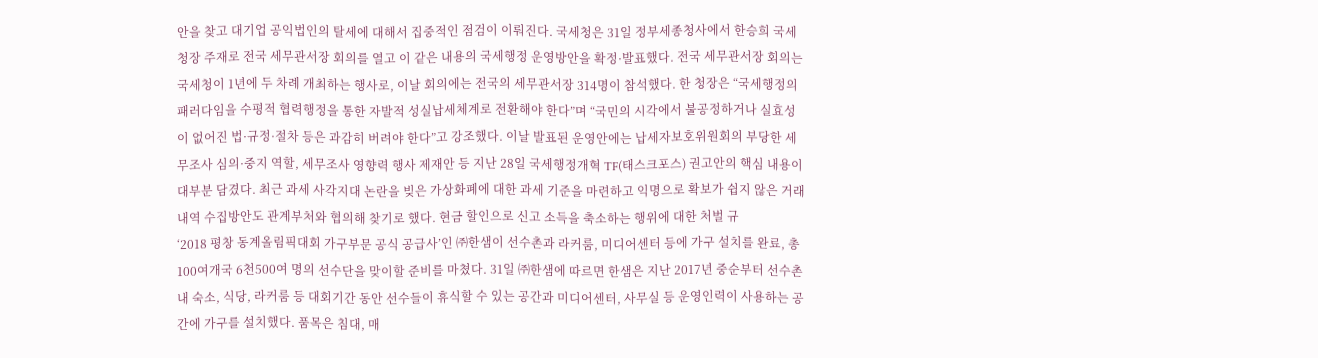안을 찾고 대기업 공익법인의 탈세에 대해서 집중적인 점검이 이뤄진다. 국세청은 31일 정부세종청사에서 한승희 국세청장 주재로 전국 세무관서장 회의를 열고 이 같은 내용의 국세행정 운영방안을 확정·발표했다. 전국 세무관서장 회의는 국세청이 1년에 두 차례 개최하는 행사로, 이날 회의에는 전국의 세무관서장 314명이 참석했다. 한 청장은 “국세행정의 패러다임을 수평적 협력행정을 통한 자발적 성실납세체계로 전환해야 한다”며 “국민의 시각에서 불공정하거나 실효성이 없어진 법·규정·절차 등은 과감히 버려야 한다”고 강조했다. 이날 발표된 운영안에는 납세자보호위원회의 부당한 세무조사 심의·중지 역할, 세무조사 영향력 행사 제재안 등 지난 28일 국세행정개혁 TF(태스크포스) 권고안의 핵심 내용이 대부분 담겼다. 최근 과세 사각지대 논란을 빚은 가상화폐에 대한 과세 기준을 마련하고 익명으로 확보가 쉽지 않은 거래 내역 수집방안도 관계부처와 협의해 찾기로 했다. 현금 할인으로 신고 소득을 축소하는 행위에 대한 처벌 규
‘2018 평창 동계올림픽대회 가구부문 공식 공급사’인 ㈜한샘이 선수촌과 라커룸, 미디어센터 등에 가구 설치를 완료, 총 100여개국 6천500여 명의 선수단을 맞이할 준비를 마쳤다. 31일 ㈜한샘에 따르면 한샘은 지난 2017년 중순부터 선수촌 내 숙소, 식당, 라커룸 등 대회기간 동안 선수들이 휴식할 수 있는 공간과 미디어센터, 사무실 등 운영인력이 사용하는 공간에 가구를 설치했다. 품목은 침대, 매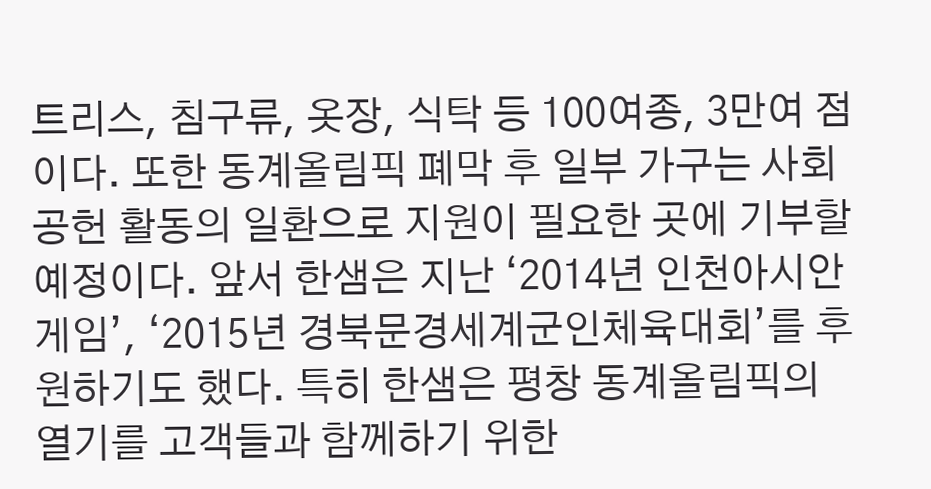트리스, 침구류, 옷장, 식탁 등 100여종, 3만여 점이다. 또한 동계올림픽 폐막 후 일부 가구는 사회공헌 활동의 일환으로 지원이 필요한 곳에 기부할 예정이다. 앞서 한샘은 지난 ‘2014년 인천아시안게임’, ‘2015년 경북문경세계군인체육대회’를 후원하기도 했다. 특히 한샘은 평창 동계올림픽의 열기를 고객들과 함께하기 위한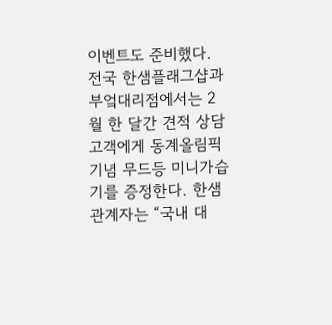이벤트도 준비했다. 전국 한샘플래그샵과 부엌대리점에서는 2월 한 달간 견적 상담 고객에게 동계올림픽 기념 무드등 미니가습기를 증정한다. 한샘 관계자는 “국내 대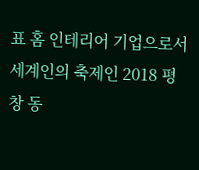표 홈 인테리어 기업으로서 세계인의 축제인 2018 평창 동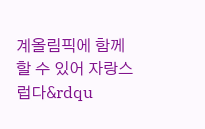계올림픽에 함께할 수 있어 자랑스럽다&rdqu